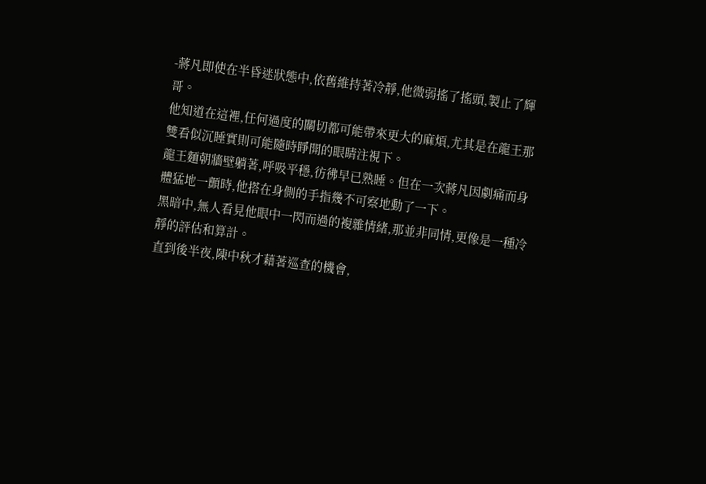-蔣凡即使在半昏迷狀態中,依舊維持著冷靜,他微弱搖了搖頭,製止了輝哥。
他知道在這裡,任何過度的關切都可能帶來更大的麻煩,尤其是在龍王那雙看似沉睡實則可能隨時睜開的眼睛注視下。
龍王麵朝牆壁躺著,呼吸平穩,彷彿早已熟睡。但在一次蔣凡因劇痛而身體猛地一顫時,他搭在身側的手指幾不可察地動了一下。
黑暗中,無人看見他眼中一閃而過的複雜情緒,那並非同情,更像是一種冷靜的評估和算計。
直到後半夜,陳中秋才藉著巡查的機會,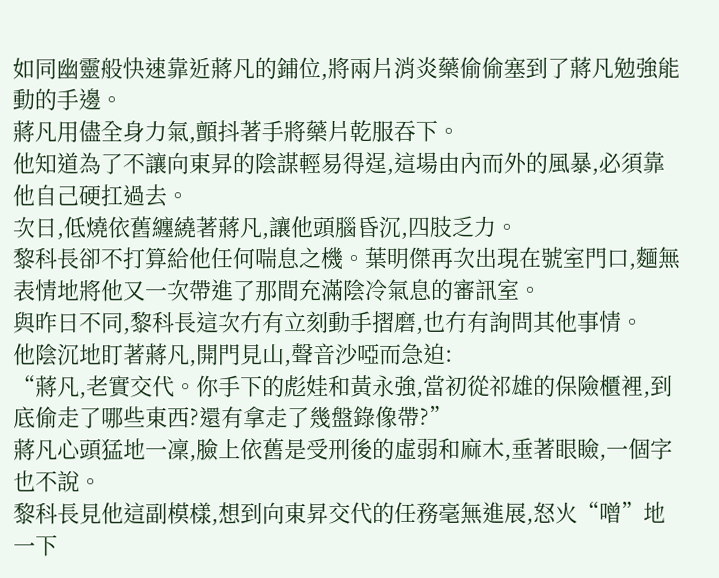如同幽靈般快速靠近蔣凡的鋪位,將兩片消炎藥偷偷塞到了蔣凡勉強能動的手邊。
蔣凡用儘全身力氣,顫抖著手將藥片乾服吞下。
他知道為了不讓向東昇的陰謀輕易得逞,這場由內而外的風暴,必須靠他自己硬扛過去。
次日,低燒依舊纏繞著蔣凡,讓他頭腦昏沉,四肢乏力。
黎科長卻不打算給他任何喘息之機。葉明傑再次出現在號室門口,麵無表情地將他又一次帶進了那間充滿陰冷氣息的審訊室。
與昨日不同,黎科長這次冇有立刻動手摺磨,也冇有詢問其他事情。
他陰沉地盯著蔣凡,開門見山,聲音沙啞而急迫:
“蔣凡,老實交代。你手下的彪娃和黃永強,當初從祁雄的保險櫃裡,到底偷走了哪些東西?還有拿走了幾盤錄像帶?”
蔣凡心頭猛地一凜,臉上依舊是受刑後的虛弱和麻木,垂著眼瞼,一個字也不說。
黎科長見他這副模樣,想到向東昇交代的任務毫無進展,怒火“噌”地一下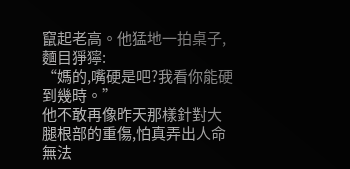竄起老高。他猛地一拍桌子,麵目猙獰:
“媽的,嘴硬是吧?我看你能硬到幾時。”
他不敢再像昨天那樣針對大腿根部的重傷,怕真弄出人命無法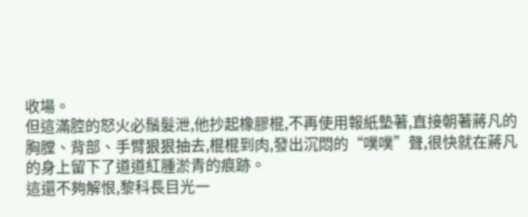收場。
但這滿腔的怒火必鬚髮泄,他抄起橡膠棍,不再使用報紙墊著,直接朝著蔣凡的胸膛、背部、手臂狠狠抽去,棍棍到肉,發出沉悶的“噗噗”聲,很快就在蔣凡的身上留下了道道紅腫淤青的痕跡。
這還不夠解恨,黎科長目光一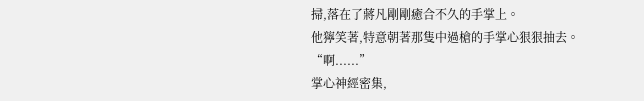掃,落在了蔣凡剛剛癒合不久的手掌上。
他獰笑著,特意朝著那隻中過槍的手掌心狠狠抽去。
“啊......”
掌心神經密集,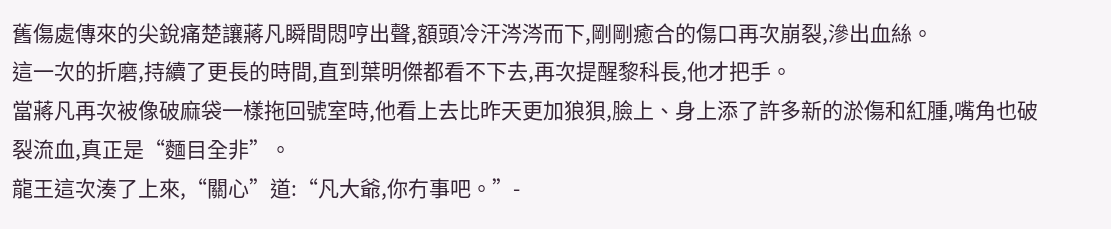舊傷處傳來的尖銳痛楚讓蔣凡瞬間悶哼出聲,額頭冷汗涔涔而下,剛剛癒合的傷口再次崩裂,滲出血絲。
這一次的折磨,持續了更長的時間,直到葉明傑都看不下去,再次提醒黎科長,他才把手。
當蔣凡再次被像破麻袋一樣拖回號室時,他看上去比昨天更加狼狽,臉上、身上添了許多新的淤傷和紅腫,嘴角也破裂流血,真正是“麵目全非”。
龍王這次湊了上來,“關心”道:“凡大爺,你冇事吧。”-